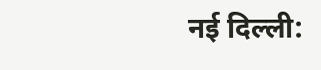नई दिल्ली: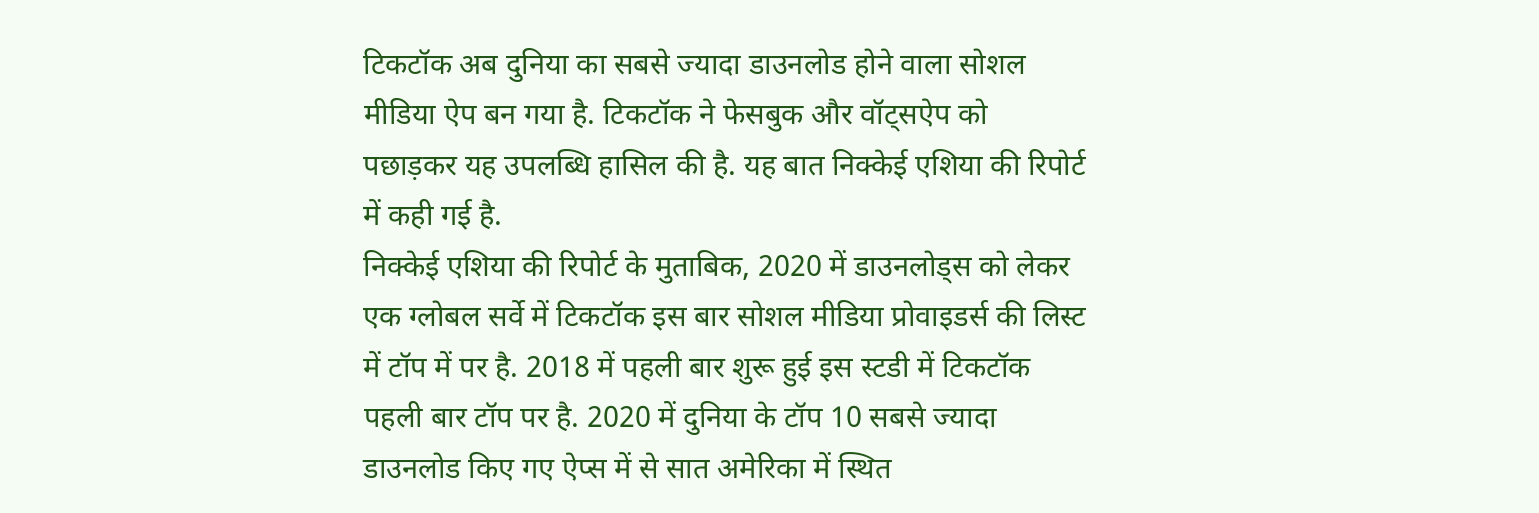टिकटॉक अब दुनिया का सबसे ज्यादा डाउनलोड होने वाला सोशल मीडिया ऐप बन गया है. टिकटॉक ने फेसबुक और वॉट्सऐप को पछाड़कर यह उपलब्धि हासिल की है. यह बात निक्केई एशिया की रिपोर्ट में कही गई है.
निक्केई एशिया की रिपोर्ट के मुताबिक, 2020 में डाउनलोड्स को लेकर एक ग्लोबल सर्वे में टिकटॉक इस बार सोशल मीडिया प्रोवाइडर्स की लिस्ट में टॉप में पर है. 2018 में पहली बार शुरू हुई इस स्टडी में टिकटॉक पहली बार टॉप पर है. 2020 में दुनिया के टॉप 10 सबसे ज्यादा डाउनलोड किए गए ऐप्स में से सात अमेरिका में स्थित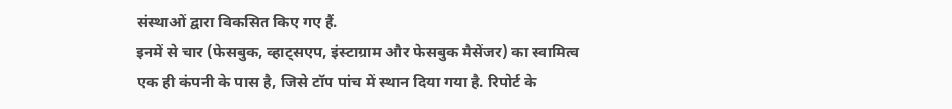संस्थाओं द्वारा विकसित किए गए हैं.
इनमें से चार (फेसबुक, व्हाट्सएप, इंस्टाग्राम और फेसबुक मैसेंजर) का स्वामित्व एक ही कंपनी के पास है, जिसे टॉप पांच में स्थान दिया गया है. रिपोर्ट के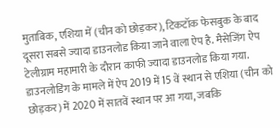मुताबिक, एशिया में (चीन को छोड़कर), टिकटॉक फेसबुक के बाद दूसरा सबसे ज्यादा डाउनलोड किया जाने वाला ऐप है. मैसेजिंग ऐप टेलीग्राम महामारी के दौरान काफी ज्यादा डाउनलोड किया गया. डाउनलोडिंग के मामले में ऐप 2019 में 15 वें स्थान से एशिया (चीन को छोड़कर) में 2020 में सातवें स्थान पर आ गया, जबकि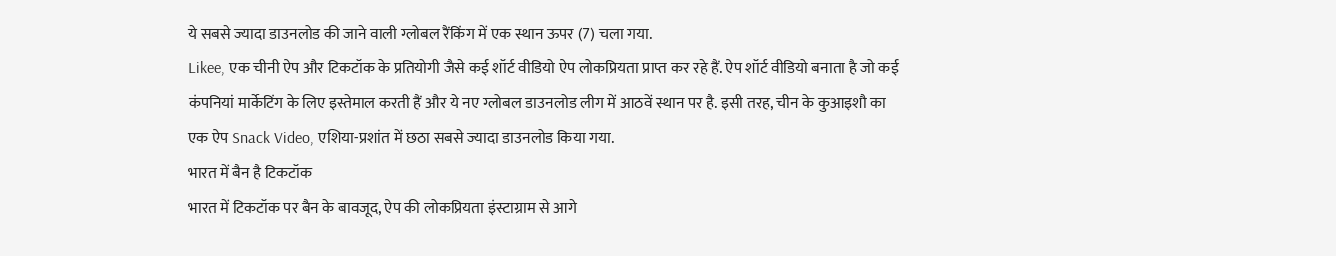ये सबसे ज्यादा डाउनलोड की जाने वाली ग्लोबल रैंकिंग में एक स्थान ऊपर (7) चला गया.
Likee, एक चीनी ऐप और टिकटॉक के प्रतियोगी जैसे कई शॉर्ट वीडियो ऐप लोकप्रियता प्राप्त कर रहे हैं. ऐप शॉर्ट वीडियो बनाता है जो कई कंपनियां मार्केटिंग के लिए इस्तेमाल करती हैं और ये नए ग्लोबल डाउनलोड लीग में आठवें स्थान पर है. इसी तरह, चीन के कुआइशौ का एक ऐप Snack Video, एशिया-प्रशांत में छठा सबसे ज्यादा डाउनलोड किया गया.
भारत में बैन है टिकटॉक
भारत में टिकटॉक पर बैन के बावजूद, ऐप की लोकप्रियता इंस्टाग्राम से आगे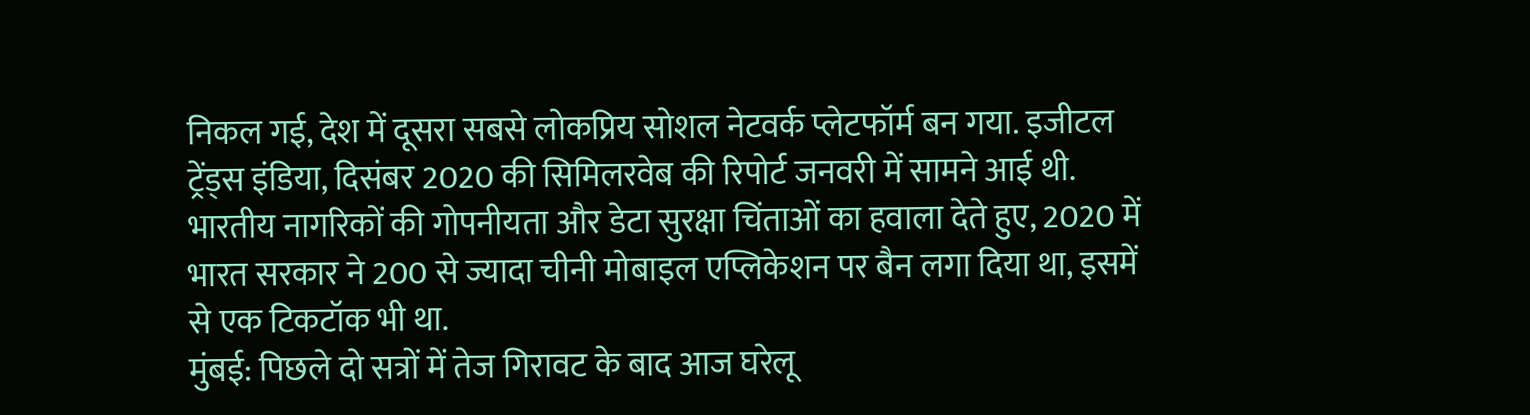निकल गई, देश में दूसरा सबसे लोकप्रिय सोशल नेटवर्क प्लेटफॉर्म बन गया. इजीटल ट्रेंड्स इंडिया, दिसंबर 2020 की सिमिलरवेब की रिपोर्ट जनवरी में सामने आई थी. भारतीय नागरिकों की गोपनीयता और डेटा सुरक्षा चिंताओं का हवाला देते हुए, 2020 में भारत सरकार ने 200 से ज्यादा चीनी मोबाइल एप्लिकेशन पर बैन लगा दिया था, इसमें से एक टिकटॉक भी था.
मुंबई: पिछले दो सत्रों में तेज गिरावट के बाद आज घरेलू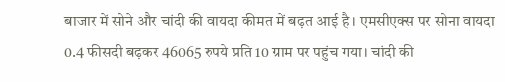बाजार में सोने और चांदी की वायदा कीमत में बढ़त आई है। एमसीएक्स पर सोना वायदा 0.4 फीसदी बढ़कर 46065 रुपये प्रति 10 ग्राम पर पहुंच गया। चांदी की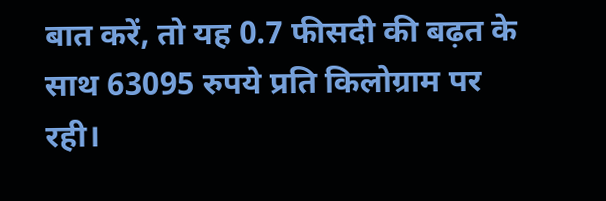बात करें, तो यह 0.7 फीसदी की बढ़त के साथ 63095 रुपये प्रति किलोग्राम पर रही।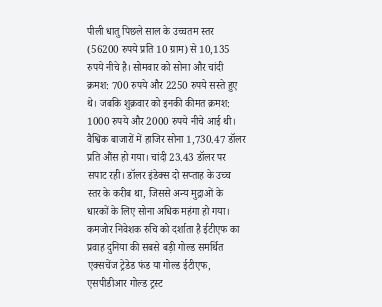पीली धातु पिछले साल के उच्चतम स्तर (56200 रुपये प्रति 10 ग्राम) से 10,135 रुपये नीचे है। सोमवार को सोना और चांदी क्रमश: 700 रुपये और 2250 रुपये सस्ते हुए थे। जबकि शुक्रवार को इनकी कीमत क्रमश: 1000 रुपये और 2000 रुपये नीचे आई थी।
वैश्विक बाजारों में हाजिर सोना 1,730.47 डॉलर प्रति औंस हो गया। चांदी 23.43 डॉलर पर सपाट रही। डॉलर इंडेक्स दो सप्ताह के उच्च स्तर के करीब था, जिससे अन्य मुद्राओं के धारकों के लिए सोना अधिक महंगा हो गया। कमजोर निवेशक रुचि को दर्शाता है ईटीएफ का प्रवाह दुनिया की सबसे बड़ी गोल्ड समर्थित एक्सचेंज ट्रेडेड फंड या गोल्ड ईटीएफ, एसपीडीआर गोल्ड ट्रस्ट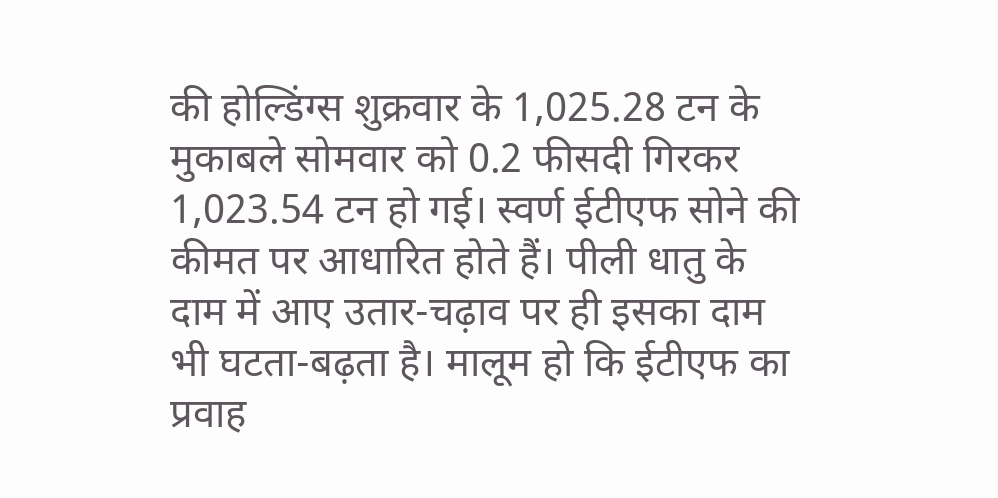की होल्डिंग्स शुक्रवार के 1,025.28 टन के मुकाबले सोमवार को 0.2 फीसदी गिरकर 1,023.54 टन हो गई। स्वर्ण ईटीएफ सोने की कीमत पर आधारित होते हैं। पीली धातु के दाम में आए उतार-चढ़ाव पर ही इसका दाम भी घटता-बढ़ता है। मालूम हो कि ईटीएफ का प्रवाह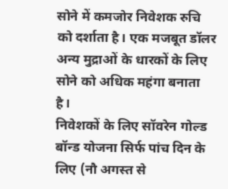सोने में कमजोर निवेशक रुचि को दर्शाता है। एक मजबूत डॉलर अन्य मुद्राओं के धारकों के लिए सोने को अधिक महंगा बनाता है।
निवेशकों के लिए सॉवरेन गोल्ड बॉन्ड योजना सिर्फ पांच दिन के लिए (नौ अगस्त से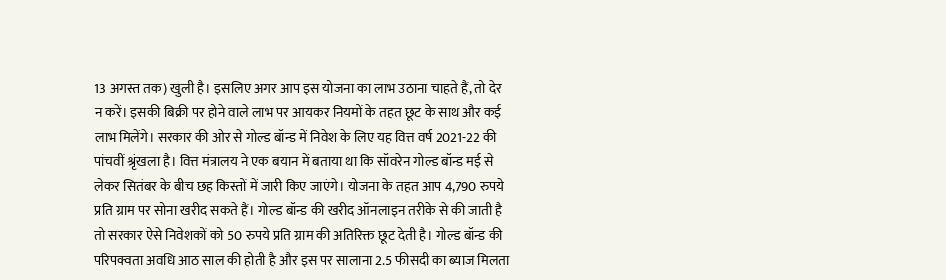13 अगस्त तक) खुली है। इसलिए अगर आप इस योजना का लाभ उठाना चाहते हैं, तो देर न करें। इसकी बिक्री पर होने वाले लाभ पर आयकर नियमों के तहत छूट के साथ और कई लाभ मिलेंगे। सरकार की ओर से गोल्ड बॉन्ड में निवेश के लिए यह वित्त वर्ष 2021-22 की पांचवीं श्रृंखला है। वित्त मंत्रालय ने एक बयान में बताया था कि सॉवरेन गोल्ड बॉन्ड मई से लेकर सितंबर के बीच छह किस्तों में जारी किए जाएंगे। योजना के तहत आप 4,790 रुपये प्रति ग्राम पर सोना खरीद सकते हैं। गोल्ड बॉन्ड की खरीद ऑनलाइन तरीके से की जाती है तो सरकार ऐसे निवेशकों को 50 रुपये प्रति ग्राम की अतिरिक्त छूट देती है। गोल्ड बॉन्ड की परिपक्वता अवधि आठ साल की होती है और इस पर सालाना 2.5 फीसदी का ब्याज मिलता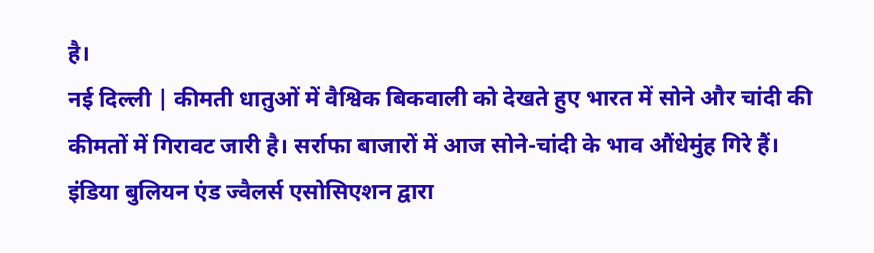है।
नई दिल्ली | कीमती धातुओं में वैश्विक बिकवाली को देखते हुए भारत में सोने और चांदी की कीमतों में गिरावट जारी है। सर्राफा बाजारों में आज सोने-चांदी के भाव औंधेमुंह गिरे हैं। इंडिया बुलियन एंड ज्वैलर्स एसोसिएशन द्वारा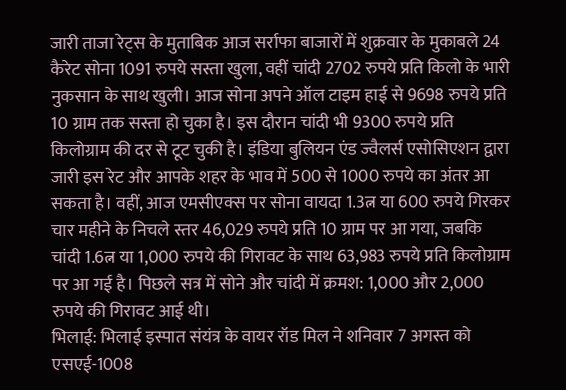जारी ताजा रेट्स के मुताबिक आज सर्राफा बाजारों में शुक्रवार के मुकाबले 24 कैरेट सोना 1091 रुपये सस्ता खुला, वहीं चांदी 2702 रुपये प्रति किलो के भारी नुकसान के साथ खुली। आज सोना अपने ऑल टाइम हाई से 9698 रुपये प्रति 10 ग्राम तक सस्ता हो चुका है। इस दौरान चांदी भी 9300 रुपये प्रति किलोग्राम की दर से टूट चुकी है। इंडिया बुलियन एंड ज्वैलर्स एसोसिएशन द्वारा जारी इस रेट और आपके शहर के भाव में 500 से 1000 रुपये का अंतर आ सकता है। वहीं, आज एमसीएक्स पर सोना वायदा 1.3त्न या 600 रुपये गिरकर चार महीने के निचले स्तर 46,029 रुपये प्रति 10 ग्राम पर आ गया, जबकि चांदी 1.6त्न या 1,000 रुपये की गिरावट के साथ 63,983 रुपये प्रति किलोग्राम पर आ गई है। पिछले सत्र में सोने और चांदी में क्रमश: 1,000 और 2,000 रुपये की गिरावट आई थी।
भिलाई: भिलाई इस्पात संयंत्र के वायर रॉड मिल ने शनिवार 7 अगस्त को एसएई-1008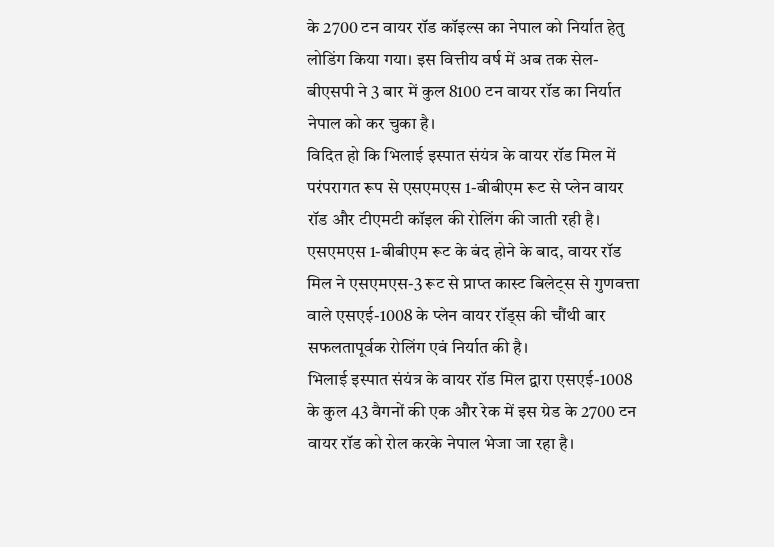के 2700 टन वायर रॉड कॉइल्स का नेपाल को निर्यात हेतु लोडिंग किया गया। इस वित्तीय वर्ष में अब तक सेल-बीएसपी ने 3 बार में कुल 8100 टन वायर रॉड का निर्यात नेपाल को कर चुका है।
विदित हो कि भिलाई इस्पात संयंत्र के वायर रॉड मिल में परंपरागत रूप से एसएमएस 1-बीबीएम रूट से प्लेन वायर रॉड और टीएमटी कॉइल की रोलिंग की जाती रही है। एसएमएस 1-बीबीएम रूट के बंद होने के बाद, वायर रॉड मिल ने एसएमएस-3 रूट से प्राप्त कास्ट बिलेट्स से गुणवत्ता वाले एसएई-1008 के प्लेन वायर रॉड्स की चौंथी बार सफलतापूर्वक रोलिंग एवं निर्यात की है।
भिलाई इस्पात संयंत्र के वायर रॉड मिल द्वारा एसएई-1008 के कुल 43 वैगनों की एक और रेक में इस ग्रेड के 2700 टन वायर रॉड को रोल करके नेपाल भेजा जा रहा है।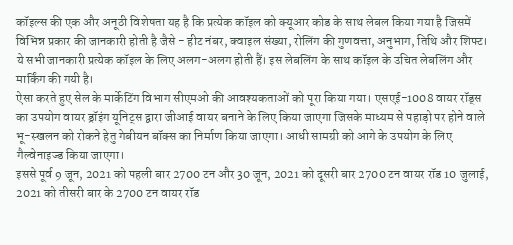कॉइल्स की एक और अनूठी विशेषता यह है कि प्रत्येक कॉइल को क्यूआर कोड के साथ लेबल किया गया है जिसमें विभिन्न प्रकार की जानकारी होती है जैसे - हीट नंबर, क्वाइल संख्या, रोलिंग की गुणवत्ता, अनुभाग, तिथि और शिफ्ट। ये सभी जानकारी प्रत्येक कॉइल के लिए अलग-अलग होती हैं। इस लेबलिंग के साथ कॉइल के उचित लेबलिंग और मार्किंग की गयी है।
ऐसा करते हुए सेल के मार्केटिंग विभाग सीएमओ की आवश्यकताओं को पूरा किया गया। एसएई-1008 वायर रॉड्स का उपयोग वायर ड्रॉइंग यूनिट्स द्वारा जीआई वायर बनाने के लिए किया जाएगा जिसके माध्यम से पहाड़ो पर होने वाले भू-स्खलन को रोकने हेतु गेबीयन बॉक्स का निर्माण किया जाएगा। आधी सामग्री को आगे के उपयोग के लिए गैल्वेनाइज्ड किया जाएगा।
इससे पूर्व 9 जून, 2021 को पहली बार 2700 टन और 30 जून, 2021 को दूसरी बार 2700 टन वायर रॉड 10 जुलाई, 2021 को तीसरी बार के 2700 टन वायर रॉड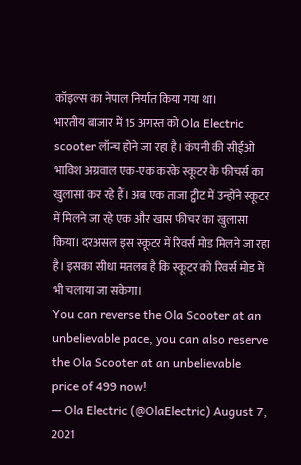कॉइल्स का नेपाल निर्यात किया गया था।
भारतीय बाजार में 15 अगस्त को Ola Electric scooter लॉन्च होने जा रहा है। कंपनी की सीईओ भाविश अग्रवाल एक-एक करके स्कूटर के फीचर्स का खुलासा कर रहे हैं। अब एक ताजा ट्वीट में उन्होंने स्कूटर में मिलने जा रहे एक और खास फीचर का खुलासा किया। दरअसल इस स्कूटर में रिवर्स मोड मिलने जा रहा है। इसका सीधा मतलब है कि स्कूटर को रिवर्स मोड में भी चलाया जा सकेगा।
You can reverse the Ola Scooter at an unbelievable pace, you can also reserve the Ola Scooter at an unbelievable price of 499 now!
— Ola Electric (@OlaElectric) August 7, 2021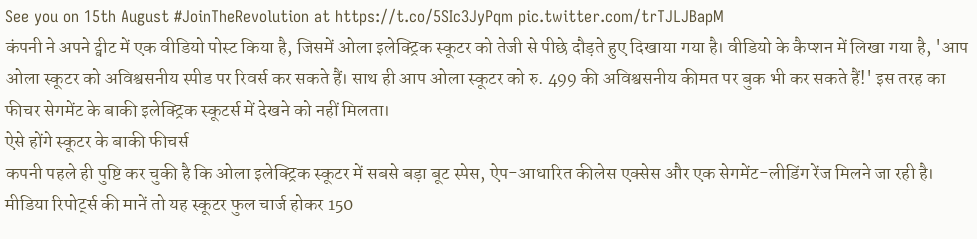See you on 15th August #JoinTheRevolution at https://t.co/5SIc3JyPqm pic.twitter.com/trTJLJBapM
कंपनी ने अपने ट्वीट में एक वीडियो पोस्ट किया है, जिसमें ओला इलेक्ट्रिक स्कूटर को तेजी से पीछे दौड़ते हुए दिखाया गया है। वीडियो के कैप्शन में लिखा गया है, 'आप ओला स्कूटर को अविश्वसनीय स्पीड पर रिवर्स कर सकते हैं। साथ ही आप ओला स्कूटर को रु. 499 की अविश्वसनीय कीमत पर बुक भी कर सकते हैं!' इस तरह का फीचर सेगमेंट के बाकी इलेक्ट्रिक स्कूटर्स में देखने को नहीं मिलता।
ऐसे होंगे स्कूटर के बाकी फीचर्स
कपनी पहले ही पुष्टि कर चुकी है कि ओला इलेक्ट्रिक स्कूटर में सबसे बड़ा बूट स्पेस, ऐप-आधारित कीलेस एक्सेस और एक सेगमेंट-लीडिंग रेंज मिलने जा रही है। मीडिया रिपोर्ट्स की मानें तो यह स्कूटर फुल चार्ज होकर 150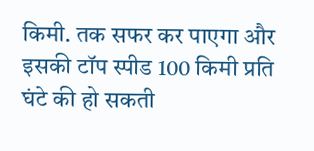किमी. तक सफर कर पाएगा और इसकी टॉप स्पीड 100 किमी प्रति घंटे की हो सकती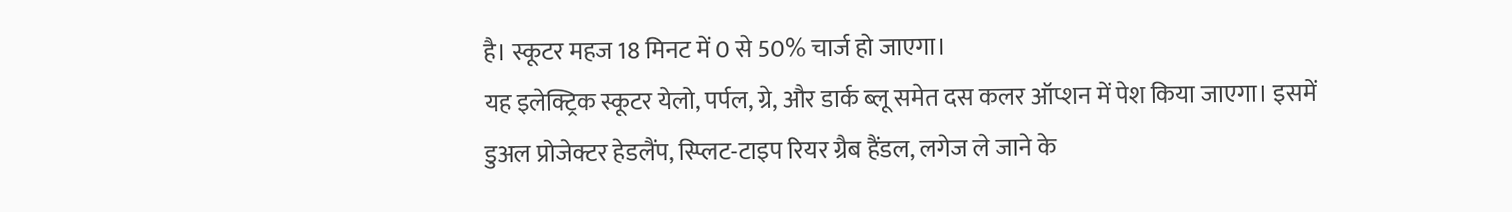है। स्कूटर महज 18 मिनट में 0 से 50% चार्ज हो जाएगा।
यह इलेक्ट्रिक स्कूटर येलो, पर्पल, ग्रे, और डार्क ब्लू समेत दस कलर ऑप्शन में पेश किया जाएगा। इसमें डुअल प्रोजेक्टर हेडलैंप, स्प्लिट-टाइप रियर ग्रैब हैंडल, लगेज ले जाने के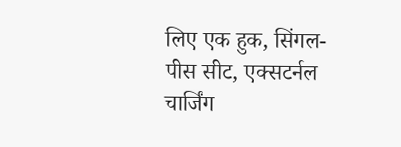लिए एक हुक, सिंगल-पीस सीट, एक्सटर्नल चार्जिंग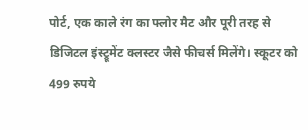पोर्ट, एक काले रंग का फ्लोर मैट और पूरी तरह से डिजिटल इंस्ट्रूमेंट क्लस्टर जैसे फीचर्स मिलेंगे। स्कूटर को 499 रुपये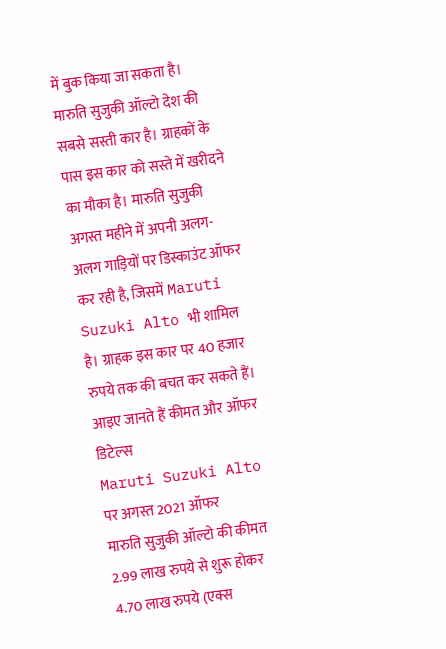में बुक किया जा सकता है।
मारुति सुजुकी ऑल्टो देश की सबसे सस्ती कार है। ग्राहकों के पास इस कार को सस्ते में खरीदने का मौका है। मारुति सुजुकी अगस्त महीने में अपनी अलग-अलग गाड़ियों पर डिस्काउंट ऑफर कर रही है, जिसमें Maruti Suzuki Alto भी शामिल है। ग्राहक इस कार पर 40 हजार रुपये तक की बचत कर सकते हैं।
आइए जानते हैं कीमत और ऑफर डिटेल्स
Maruti Suzuki Alto पर अगस्त 2021 ऑफर
मारुति सुजुकी ऑल्टो की कीमत 2.99 लाख रुपये से शुरू होकर 4.70 लाख रुपये (एक्स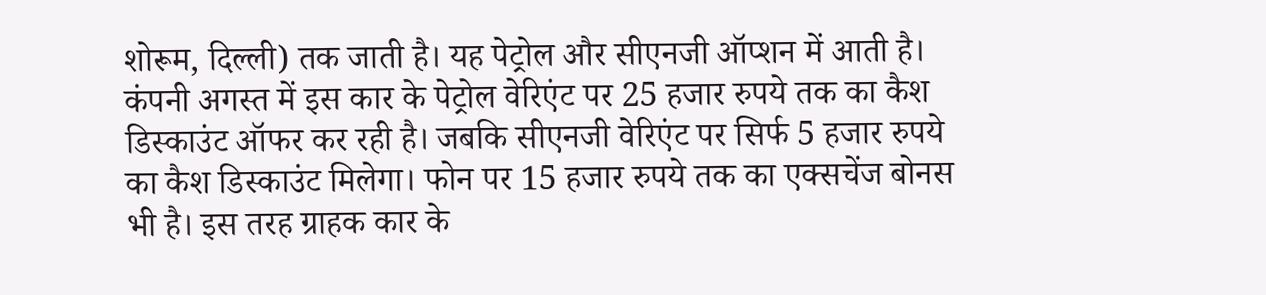शोरूम, दिल्ली) तक जाती है। यह पेट्रोल और सीएनजी ऑप्शन में आती है। कंपनी अगस्त में इस कार के पेट्रोल वेरिएंट पर 25 हजार रुपये तक का कैश डिस्काउंट ऑफर कर रही है। जबकि सीएनजी वेरिएंट पर सिर्फ 5 हजार रुपये का कैश डिस्काउंट मिलेगा। फोन पर 15 हजार रुपये तक का एक्सचेंज बोनस भी है। इस तरह ग्राहक कार के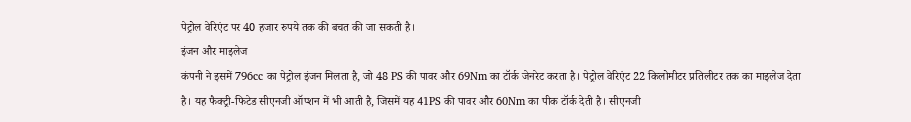पेट्रोल वेरिएंट पर 40 हजार रुपये तक की बचत की जा सकती है।
इंजन और माइलेज
कंपनी ने इसमें 796cc का पेट्रोल इंजन मिलता है, जो 48 PS की पावर और 69Nm का टॉर्क जेनरेट करता है। पेट्रोल वेरिएंट 22 किलोमीटर प्रतिलीटर तक का माइलेज देता है। यह फैक्ट्री-फिटेड सीएनजी ऑप्शन में भी आती है, जिसमें यह 41PS की पावर और 60Nm का पीक टॉर्क देती है। सीएनजी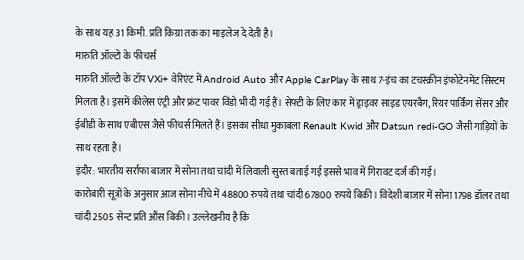के साथ यह 31 किमी. प्रति किग्रा तक का माइलेज दे देती है।
मारुति ऑल्टो के फीचर्स
मारुति ऑल्टो के टॉप VXi+ वेरिएंट में Android Auto और Apple CarPlay के साथ 7-इंच का टचस्क्रीन इंफोटेनमेंट सिस्टम मिलता है। इसमें कीलेस एंट्री और फ्रंट पावर विंडो भी दी गई हैं। सेफ्टी के लिए कार में ड्राइवर साइड एयरबैग, रियर पार्किंग सेंसर और ईबीडी के साथ एबीएस जैसे फीचर्स मिलते हैं। इसका सीधा मुकाबला Renault Kwid और Datsun redi-GO जैसी गाड़ियों के साथ रहता है।
इंदौर: भारतीय सर्राफा बाजार में सोना तथा चांदी में लिवाली सुस्त बताई गई इससे भाव में गिरावट दर्ज की गई।
कारोबारी सूत्रों के अनुसार आज सोना नीचे में 48800 रुपये तथा चांदी 67800 रुपये बिकी। विदेशी बाजार में सोना 1798 डॉलर तथा चांदी 2505 सेन्ट प्रति औंस बिकी। उल्लेखनीय है कि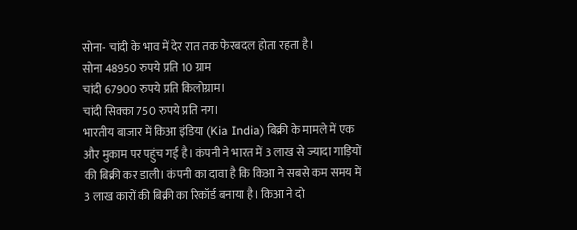सोना- चांदी के भाव में देर रात तक फेरबदल होता रहता है।
सोना 48950 रुपये प्रति 10 ग्राम
चांदी 67900 रुपये प्रति किलोग्राम।
चांदी सिक्का 750 रुपये प्रति नग।
भारतीय बाजार में किआ इंडिया (Kia India) बिक्री के मामले में एक और मुकाम पर पहुंच गई है। कंपनी ने भारत में 3 लाख से ज्यादा गाड़ियों की बिक्री कर डाली। कंपनी का दावा है कि किआ ने सबसे कम समय में 3 लाख कारों की बिक्री का रिकॉर्ड बनाया है। किआ ने दो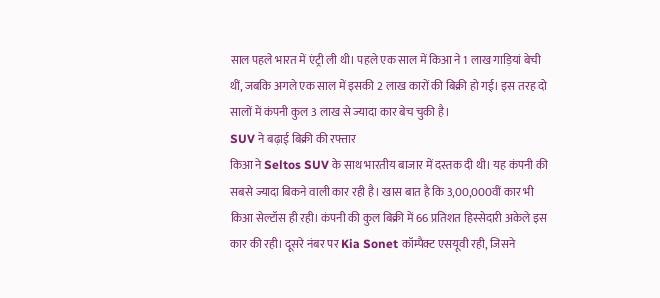साल पहले भारत में एंट्री ली थी। पहले एक साल में किआ ने 1 लाख गाड़ियां बेची थीं, जबकि अगले एक साल में इसकी 2 लाख कारों की बिक्री हो गई। इस तरह दो सालों में कंपनी कुल 3 लाख से ज्यादा कार बेच चुकी है।
SUV ने बढ़ाई बिक्री की रफ्तार
किआ ने Seltos SUV के साथ भारतीय बाजार में दस्तक दी थी। यह कंपनी की सबसे ज्यादा बिकने वाली कार रही है। खास बात है कि 3,00,000वीं कार भी किआ सेल्टॉस ही रही। कंपनी की कुल बिक्री में 66 प्रतिशत हिस्सेदारी अकेले इस कार की रही। दूसरे नंबर पर Kia Sonet कॉम्पैक्ट एसयूवी रही, जिसने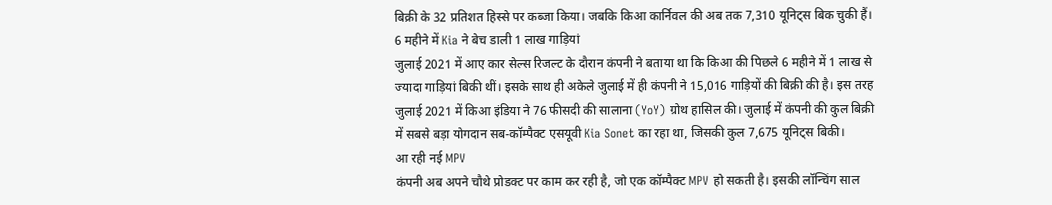बिक्री के 32 प्रतिशत हिस्से पर कब्जा किया। जबकि किआ कार्निवल की अब तक 7,310 यूनिट्स बिक चुकी हैं।
6 महीने में Kia ने बेच डाली 1 लाख गाड़ियां
जुलाई 2021 में आए कार सेल्स रिजल्ट के दौरान कंपनी ने बताया था कि किआ की पिछले 6 महीने में 1 लाख से ज्यादा गाड़ियां बिकी थीं। इसके साथ ही अकेले जुलाई में ही कंपनी ने 15,016 गाड़ियों की बिक्री की है। इस तरह जुलाई 2021 में किआ इंडिया ने 76 फीसदी की सालाना (YoY) ग्रोथ हासिल की। जुलाई में कंपनी की कुल बिक्री में सबसे बड़ा योगदान सब-कॉम्पैक्ट एसयूवी Kia Sonet का रहा था, जिसकी कुल 7,675 यूनिट्स बिकी।
आ रही नई MPV
कंपनी अब अपने चौथे प्रोडक्ट पर काम कर रही है, जो एक कॉम्पैक्ट MPV हो सकती है। इसकी लॉन्चिंग साल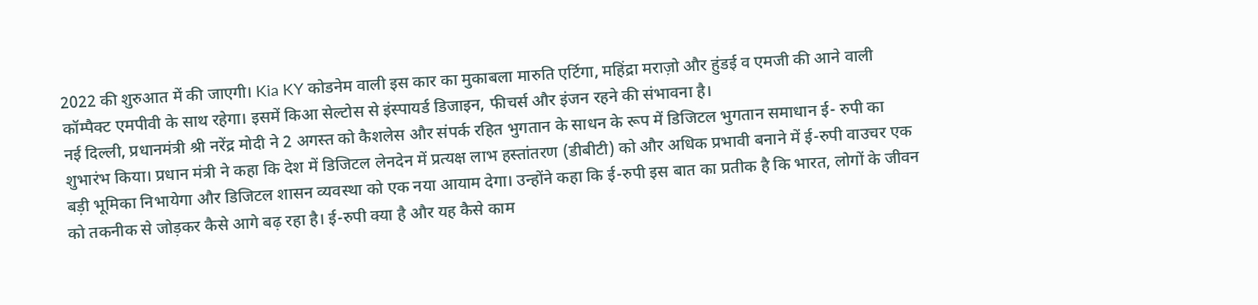2022 की शुरुआत में की जाएगी। Kia KY कोडनेम वाली इस कार का मुकाबला मारुति एर्टिगा, महिंद्रा मराज़ो और हुंडई व एमजी की आने वाली कॉम्पैक्ट एमपीवी के साथ रहेगा। इसमें किआ सेल्टोस से इंस्पायर्ड डिजाइन, फीचर्स और इंजन रहने की संभावना है।
नई दिल्ली, प्रधानमंत्री श्री नरेंद्र मोदी ने 2 अगस्त को कैशलेस और संपर्क रहित भुगतान के साधन के रूप में डिजिटल भुगतान समाधान ई- रुपी का शुभारंभ किया। प्रधान मंत्री ने कहा कि देश में डिजिटल लेनदेन में प्रत्यक्ष लाभ हस्तांतरण (डीबीटी) को और अधिक प्रभावी बनाने में ई-रुपी वाउचर एक बड़ी भूमिका निभायेगा और डिजिटल शासन व्यवस्था को एक नया आयाम देगा। उन्होंने कहा कि ई-रुपी इस बात का प्रतीक है कि भारत, लोगों के जीवन को तकनीक से जोड़कर कैसे आगे बढ़ रहा है। ई-रुपी क्या है और यह कैसे काम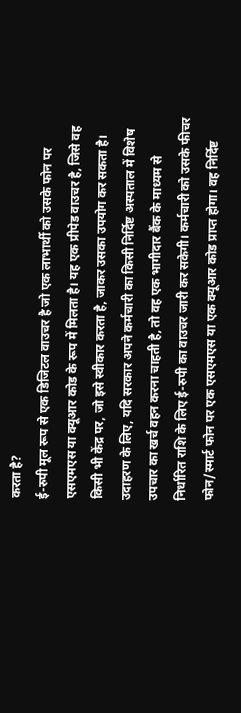करता है?
ई-रुपी मूल रूप से एक डिजिटल वाउचर है जो एक लाभार्थी को उसके फोन पर एसएमएस या क्यूआर कोड के रूप में मिलता है। यह एक प्रीपेड वाउचर है, जिसे वह किसी भी केंद्र पर, जो इसे स्वीकार करता है, जाकर उसका उपयोग कर सकता है।
उदाहरण के लिए, यदि सरकार अपने कर्मचारी का किसी निर्दिष्ट अस्पताल में विशेष उपचार का खर्च वहन करना चाहती है, तो वह एक भागीदार बैंक के माध्यम से निर्धारित राशि के लिए ई-रुपी का वाउचर जारी कर सकेगी। कर्मचारी को उसके फीचर फोन/स्मार्ट फोन पर एक एसएमएस या एक क्यूआर कोड प्राप्त होगा। वह निर्दिष्ट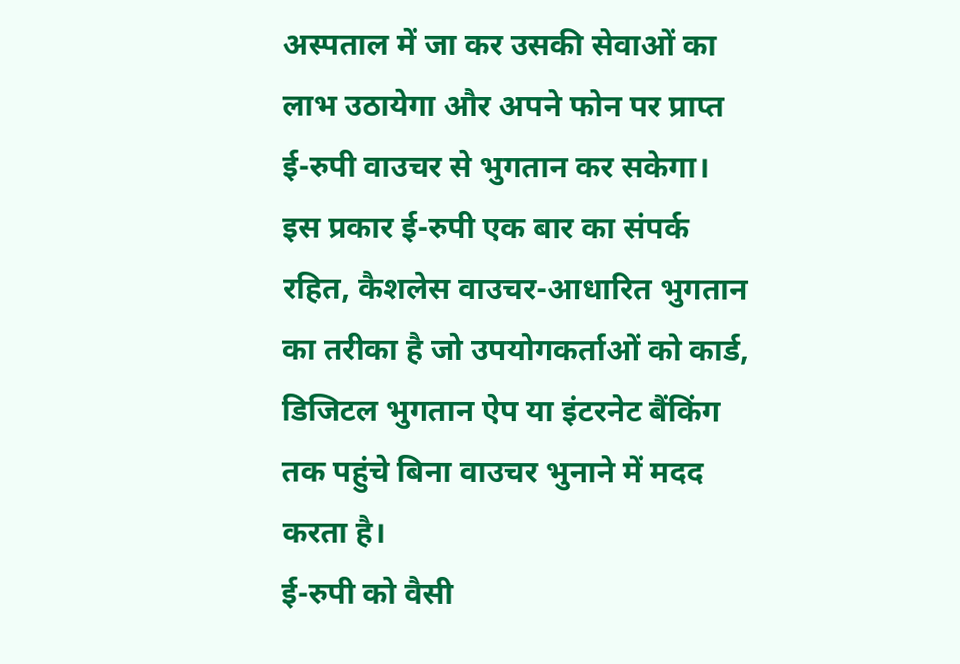अस्पताल में जा कर उसकी सेवाओं का लाभ उठायेगा और अपने फोन पर प्राप्त ई-रुपी वाउचर से भुगतान कर सकेगा।
इस प्रकार ई-रुपी एक बार का संपर्क रहित, कैशलेस वाउचर-आधारित भुगतान का तरीका है जो उपयोगकर्ताओं को कार्ड, डिजिटल भुगतान ऐप या इंटरनेट बैंकिंग तक पहुंचे बिना वाउचर भुनाने में मदद करता है।
ई-रुपी को वैसी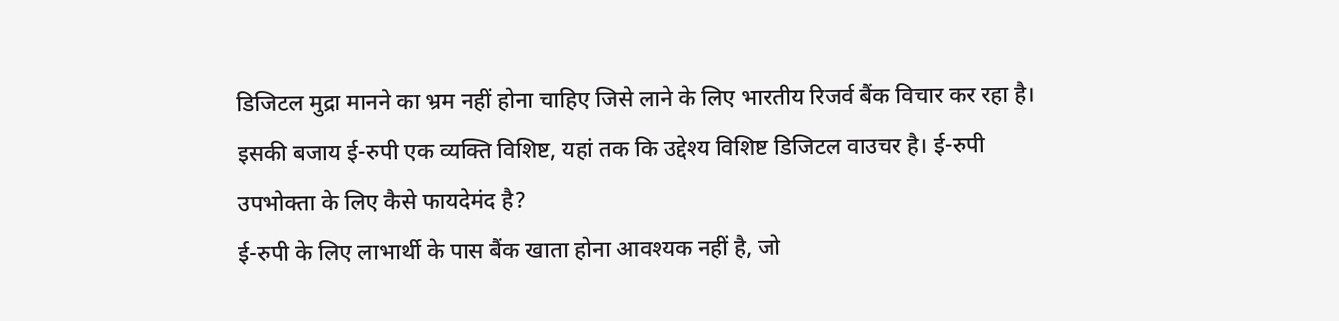डिजिटल मुद्रा मानने का भ्रम नहीं होना चाहिए जिसे लाने के लिए भारतीय रिजर्व बैंक विचार कर रहा है। इसकी बजाय ई-रुपी एक व्यक्ति विशिष्ट, यहां तक कि उद्देश्य विशिष्ट डिजिटल वाउचर है। ई-रुपी उपभोक्ता के लिए कैसे फायदेमंद है?
ई-रुपी के लिए लाभार्थी के पास बैंक खाता होना आवश्यक नहीं है, जो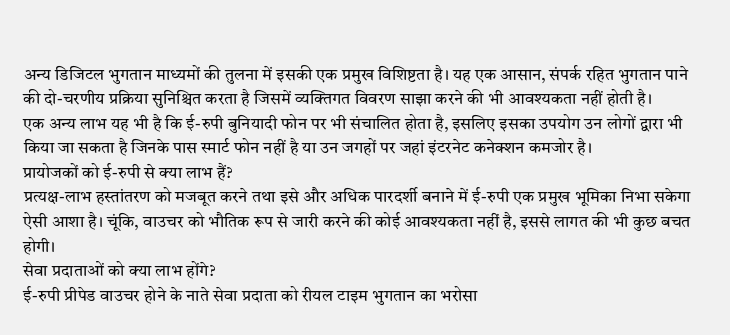अन्य डिजिटल भुगतान माध्यमों की तुलना में इसकी एक प्रमुख विशिष्टता है। यह एक आसान, संपर्क रहित भुगतान पाने की दो-चरणीय प्रक्रिया सुनिश्चित करता है जिसमें व्यक्तिगत विवरण साझा करने की भी आवश्यकता नहीं होती है।
एक अन्य लाभ यह भी है कि ई-रुपी बुनियादी फोन पर भी संचालित होता है, इसलिए इसका उपयोग उन लोगों द्वारा भी किया जा सकता है जिनके पास स्मार्ट फोन नहीं है या उन जगहों पर जहां इंटरनेट कनेक्शन कमजोर है।
प्रायोजकों को ई-रुपी से क्या लाभ हैं?
प्रत्यक्ष-लाभ हस्तांतरण को मजबूत करने तथा इसे और अधिक पारदर्शी बनाने में ई-रुपी एक प्रमुख भूमिका निभा सकेगा ऐसी आशा है। चूंकि, वाउचर को भौतिक रूप से जारी करने की कोई आवश्यकता नहीं है, इससे लागत की भी कुछ बचत होगी।
सेवा प्रदाताओं को क्या लाभ होंगे?
ई-रुपी प्रीपेड वाउचर होने के नाते सेवा प्रदाता को रीयल टाइम भुगतान का भरोसा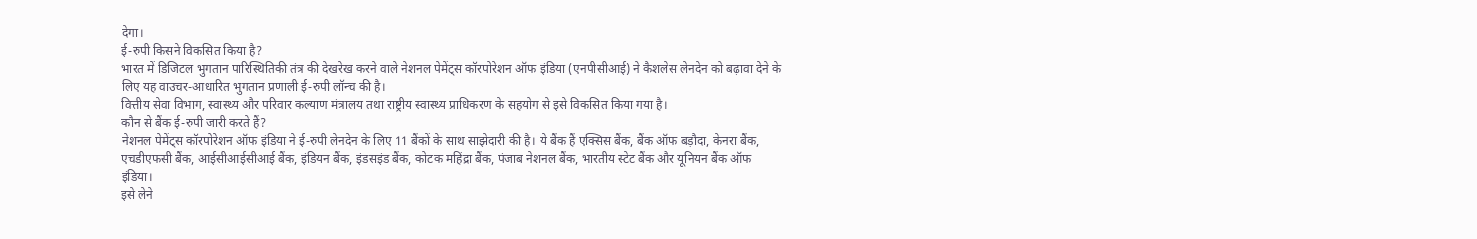देगा।
ई-रुपी किसने विकसित किया है?
भारत में डिजिटल भुगतान पारिस्थितिकी तंत्र की देखरेख करने वाले नेशनल पेमेंट्स कॉरपोरेशन ऑफ इंडिया (एनपीसीआई) ने कैशलेस लेनदेन को बढ़ावा देने के लिए यह वाउचर-आधारित भुगतान प्रणाली ई-रुपी लॉन्च की है।
वित्तीय सेवा विभाग, स्वास्थ्य और परिवार कल्याण मंत्रालय तथा राष्ट्रीय स्वास्थ्य प्राधिकरण के सहयोग से इसे विकसित किया गया है।
कौन से बैंक ई-रुपी जारी करते हैं?
नेशनल पेमेंट्स कॉरपोरेशन ऑफ इंडिया ने ई-रुपी लेनदेन के लिए 11 बैंकों के साथ साझेदारी की है। ये बैंक हैं एक्सिस बैंक, बैंक ऑफ बड़ौदा, केनरा बैंक, एचडीएफसी बैंक, आईसीआईसीआई बैंक, इंडियन बैंक, इंडसइंड बैंक, कोटक महिंद्रा बैंक, पंजाब नेशनल बैंक, भारतीय स्टेट बैंक और यूनियन बैंक ऑफ इंडिया।
इसे लेने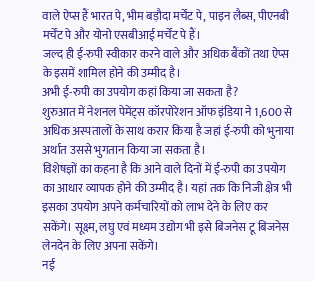वाले ऐप्स हैं भारत पे, भीम बड़ौदा मर्चेंट पे, पाइन लैब्स, पीएनबी मर्चेंट पे और योनो एसबीआई मर्चेंट पे हैं।
जल्द ही ई-रुपी स्वीकार करने वाले और अधिक बैंकों तथा ऐप्स के इसमें शामिल होने की उम्मीद है।
अभी ई-रुपी का उपयोग कहां किया जा सकता है?
शुरुआत में नेशनल पेमेंट्स कॉरपोरेशन ऑफ इंडिया ने 1,600 से अधिक अस्पतालों के साथ करार किया है जहां ई-रुपी को भुनाया अर्थात उससे भुगतान किया जा सकता है।
विशेषज्ञों का कहना है कि आने वाले दिनों में ई-रुपी का उपयोग का आधार व्यापक होने की उम्मीद है। यहां तक कि निजी क्षेत्र भी इसका उपयोग अपने कर्मचारियों को लाभ देने के लिए कर सकेंगे। सूक्ष्म, लघु एवं मध्यम उद्योग भी इसे बिजनेस टू बिजनेस लेनदेन के लिए अपना सकेंगे।
नई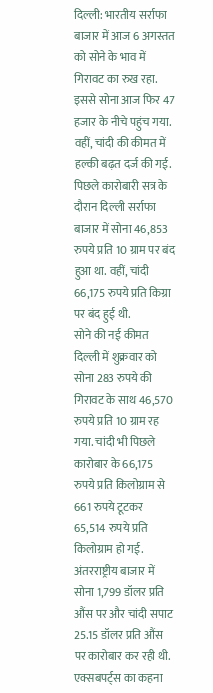दिल्ली: भारतीय सर्राफा बाजार में आज 6 अगस्तत को सोने के भाव में गिरावट का रुख रहा. इससे सोना आज फिर 47 हजार के नीचे पहुंच गया. वहीं, चांदी की कीमत में हल्की बढ़त दर्ज की गई. पिछले कारोबारी सत्र के दौरान दिल्ली सर्राफा बाजार में सोना 46,853 रुपये प्रति 10 ग्राम पर बंद हुआ था. वहीं, चांदी 66,175 रुपये प्रति किग्रा पर बंद हुई थी.
सोने की नई कीमत
दिल्ली में शुक्रवार को सोना 283 रुपये की गिरावट के साथ 46,570 रुपये प्रति 10 ग्राम रह गया. चांदी भी पिछले कारोबार के 66,175 रुपये प्रति किलोग्राम से 661 रुपये टूटकर 65,514 रुपये प्रति किलोग्राम हो गई. अंतरराष्ट्रीय बाजार में सोना 1,799 डॉलर प्रति औंस पर और चांदी सपाट 25.15 डॉलर प्रति औंस पर कारोबार कर रही थी.
एक्सबपर्ट्स का कहना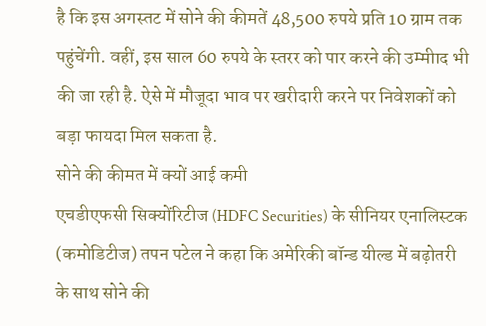है कि इस अगस्तट में सोने की कीमतें 48,500 रुपये प्रति 10 ग्राम तक पहुंचेंगी. वहीं, इस साल 60 रुपये के स्तरर को पार करने की उम्मीाद भी की जा रही है. ऐसे में मौजूदा भाव पर खरीदारी करने पर निवेशकों को बड़ा फायदा मिल सकता है.
सोने की कीमत में क्यों आई कमी
एचडीएफसी सिक्योंरिटीज (HDFC Securities) के सीनियर एनालिस्टक (कमोडिटीज) तपन पटेल ने कहा कि अमेरिकी बॉन्ड यील्ड में बढ़ोतरी के साथ सोने की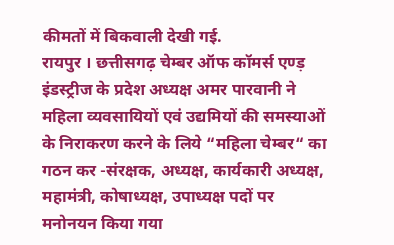कीमतों में बिकवाली देखी गई.
रायपुर । छत्तीसगढ़ चेम्बर ऑफ कॉमर्स एण्ड़ इंडस्ट्रीज के प्रदेश अध्यक्ष अमर पारवानी ने महिला व्यवसायियों एवं उद्यमियों की समस्याओं के निराकरण करने के लिये “महिला चेम्बर“ का गठन कर -संरक्षक, अध्यक्ष, कार्यकारी अध्यक्ष, महामंत्री, कोषाध्यक्ष, उपाध्यक्ष पदों पर मनोनयन किया गया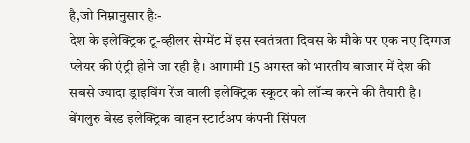है,जो निम्नानुसार हैः-
देश के इलेक्ट्रिक टू-व्हीलर सेग्मेंट में इस स्वतंत्रता दिवस के मौके पर एक नए दिग्गज प्लेयर की एंट्री होने जा रही है। आगामी 15 अगस्त को भारतीय बाजार में देश की सबसे ज्यादा ड्राइविंग रेंज वाली इलेक्ट्रिक स्कूटर को लॉन्च करने की तैयारी है। बेंगलुरु बेस्ड इलेक्ट्रिक वाहन स्टार्टअप कंपनी सिंपल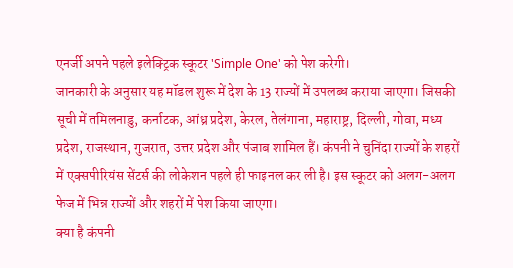एनर्जी अपने पहले इलेक्ट्रिक स्कूटर 'Simple One' को पेश करेगी।
जानकारी के अनुसार यह मॉडल शुरू में देश के 13 राज्यों में उपलब्ध कराया जाएगा। जिसकी सूची में तमिलनाडु, कर्नाटक, आंध्र प्रदेश, केरल, तेलंगाना, महाराष्ट्र, दिल्ली, गोवा, मध्य प्रदेश, राजस्थान, गुजरात, उत्तर प्रदेश और पंजाब शामिल हैं। कंपनी ने चुनिंदा राज्यों के शहरों में एक्सपीरियंस सेंटर्स की लोकेशन पहले ही फाइनल कर ली है। इस स्कूटर को अलग-अलग फेज में भिन्न राज्यों और शहरों में पेश किया जाएगा।
क्या है कंपनी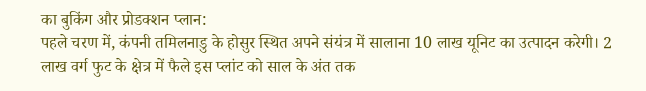का बुकिंग और प्रोडक्शन प्लान:
पहले चरण में, कंपनी तमिलनाडु के होसुर स्थित अपने संयंत्र में सालाना 10 लाख यूनिट का उत्पादन करेगी। 2 लाख वर्ग फुट के क्षेत्र में फैले इस प्लांट को साल के अंत तक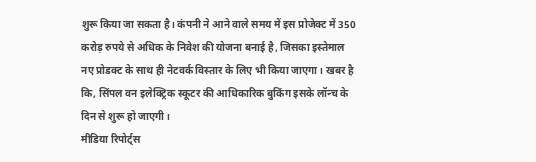शुरू किया जा सकता है। कंपनी ने आने वाले समय में इस प्रोजेक्ट में 350 करोड़ रुपये से अधिक के निवेश की योजना बनाई है, जिसका इस्तेमाल नए प्रोडक्ट के साथ ही नेटवर्क विस्तार के लिए भी किया जाएगा। खबर है कि, सिंपल वन इलेक्ट्रिक स्कूटर की आधिकारिक बुकिंग इसके लॉन्च के दिन से शुरू हो जाएगी।
मीडिया रिपोर्ट्स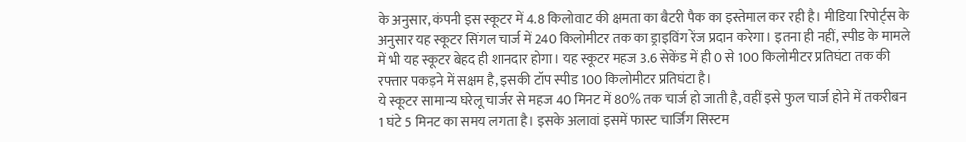के अनुसार, कंपनी इस स्कूटर में 4.8 किलोवाट की क्षमता का बैटरी पैक का इस्तेमाल कर रही है। मीडिया रिपोर्ट्स के अनुसार यह स्कूटर सिंगल चार्ज में 240 किलोमीटर तक का ड्राइविंग रेंज प्रदान करेगा। इतना ही नहीं, स्पीड के मामले में भी यह स्कूटर बेहद ही शानदार होगा। यह स्कूटर महज 3.6 सेकेंड में ही 0 से 100 किलोमीटर प्रतिघंटा तक की रफ्तार पकड़ने में सक्षम है, इसकी टॉप स्पीड 100 किलोमीटर प्रतिघंटा है।
ये स्कूटर सामान्य घरेलू चार्जर से महज 40 मिनट में 80% तक चार्ज हो जाती है, वहीं इसे फुल चार्ज होने में तकरीबन 1 घंटे 5 मिनट का समय लगता है। इसके अलावां इसमें फास्ट चार्जिंग सिस्टम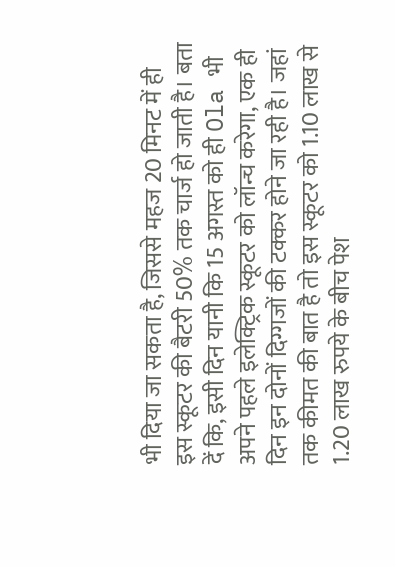भी दिया जा सकता है, जिससे महज 20 मिनट में ही इस स्कूटर की बैटरी 50% तक चार्ज हो जाती है। बता दें कि, इसी दिन यानी कि 15 अगस्त को ही Ola भी अपने पहले इलेक्ट्रिक स्कूटर को लॉन्च करेगा, एक ही दिन इन दोनों दिग्गजों की टक्कर होने जा रही है। जहां तक कीमत की बात है तो इस स्कूटर को 1.10 लाख से 1.20 लाख रुपये के बीच पेश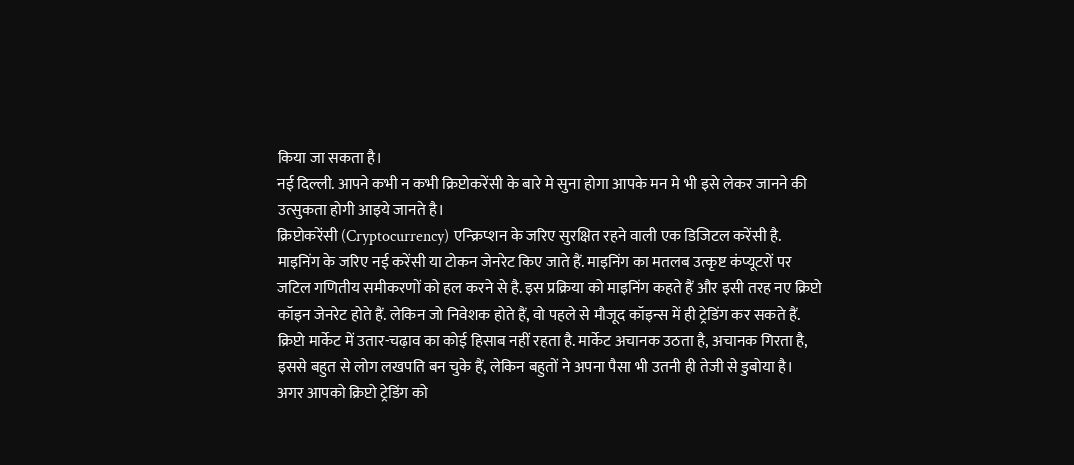किया जा सकता है।
नई दिल्ली. आपने कभी न कभी क्रिप्टोकरेंसी के बारे मे सुना होगा आपके मन मे भी इसे लेकर जानने की उत्सुकता होगी आइये जानते है।
क्रिप्टोकरेंसी (Cryptocurrency) एन्क्रिप्शन के जरिए सुरक्षित रहने वाली एक डिजिटल करेंसी है. माइनिंग के जरिए नई करेंसी या टोकन जेनरेट किए जाते हैं. माइनिंग का मतलब उत्कृष्ट कंप्यूटरों पर जटिल गणितीय समीकरणों को हल करने से है. इस प्रक्रिया को माइनिंग कहते हैं और इसी तरह नए क्रिप्टो कॉइन जेनरेट होते हैं. लेकिन जो निवेशक होते हैं, वो पहले से मौजूद कॉइन्स में ही ट्रेडिंग कर सकते हैं. क्रिप्टो मार्केट में उतार-चढ़ाव का कोई हिसाब नहीं रहता है. मार्केट अचानक उठता है, अचानक गिरता है, इससे बहुत से लोग लखपति बन चुके हैं, लेकिन बहुतों ने अपना पैसा भी उतनी ही तेजी से डुबोया है।
अगर आपको क्रिप्टो ट्रेडिंग को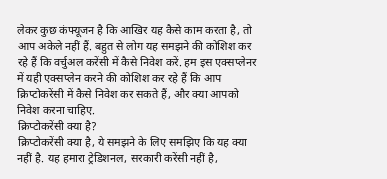लेकर कुछ कंफ्यूजन है कि आखिर यह कैसे काम करता है, तो आप अकेले नहीं हैं. बहुत से लोग यह समझने की कोशिश कर रहे हैं कि वर्चुअल करेंसी में कैसे निवेश करें. हम इस एक्सप्लेनर में यही एक्सप्लेन करने की कोशिश कर रहे हैं कि आप क्रिप्टोकरेंसी में कैसे निवेश कर सकते हैं, और क्या आपको निवेश करना चाहिए.
क्रिप्टोकरेंसी क्या है?
क्रिप्टोकरेंसी क्या है, ये समझने के लिए समझिए कि यह क्या नहीं है. यह हमारा ट्रेडिशनल, सरकारी करेंसी नहीं है,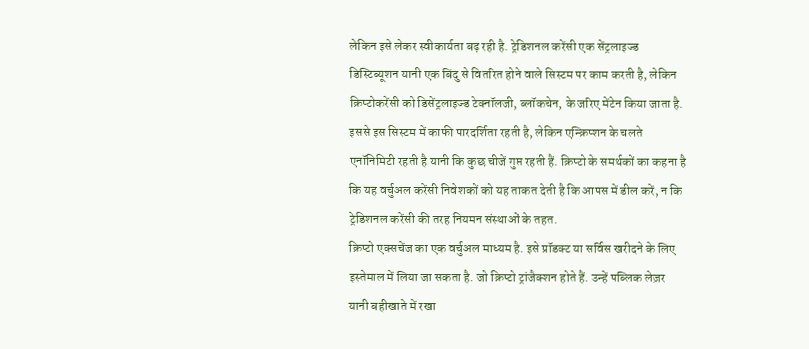लेकिन इसे लेकर स्वीकार्यता बढ़ रही है. ट्रेडिशनल करेंसी एक सेंट्रलाइज्ड डिस्टिब्यूशन यानी एक बिंदु से वितरित होने वाले सिस्टम पर काम करती है, लेकिन क्रिप्टोकरेंसी को डिसेंट्रलाइज्ड टेक्नॉलजी, ब्लॉकचेन, के जरिए मेंटेन किया जाता है. इससे इस सिस्टम में काफी पारदर्शिता रहती है, लेकिन एन्क्रिप्शन के चलते एनॉनिमिटी रहती है यानी कि कुछ चीजें गुप्त रहती हैं. क्रिप्टो के समर्थकों का कहना है कि यह वर्चुअल करेंसी निवेशकों को यह ताकत देती है कि आपस में डील करें, न कि ट्रेडिशनल करेंसी की तरह नियमन संस्थाओं के तहत.
क्रिप्टो एक्सचेंज का एक वर्चुअल माध्यम है. इसे प्रॉडक्ट या सर्विस खरीदने के लिए इस्तेमाल में लिया जा सकता है. जो क्रिप्टो ट्रांजैक्शन होते हैं. उन्हें पब्लिक लेज़र यानी बहीखाते में रखा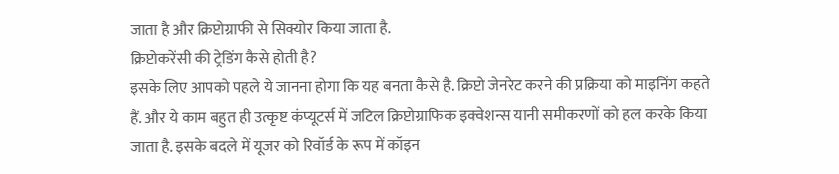जाता है और क्रिप्टोग्राफी से सिक्योर किया जाता है.
क्रिप्टोकरेंसी की ट्रेडिंग कैसे होती है?
इसके लिए आपको पहले ये जानना होगा कि यह बनता कैसे है. क्रिप्टो जेनरेट करने की प्रक्रिया को माइनिंग कहते हैं. और ये काम बहुत ही उत्कृष्ट कंप्यूटर्स में जटिल क्रिप्टोग्राफिक इक्वेशन्स यानी समीकरणों को हल करके किया जाता है. इसके बदले में यूजर को रिवॉर्ड के रूप में कॉइन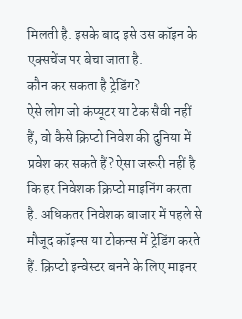मिलती है. इसके बाद इसे उस कॉइन के एक्सचेंज पर बेचा जाता है.
कौन कर सकता है ट्रेडिंग?
ऐसे लोग जो कंप्यूटर या टेक सैवी नहीं हैं, वो कैसे क्रिप्टो निवेश की दुनिया में प्रवेश कर सकते हैं? ऐसा जरूरी नहीं है कि हर निवेशक क्रिप्टो माइनिंग करता है. अधिकतर निवेशक बाजार में पहले से मौजूद कॉइन्स या टोकन्स में ट्रेडिंग करते हैं. क्रिप्टो इन्वेस्टर बनने के लिए माइनर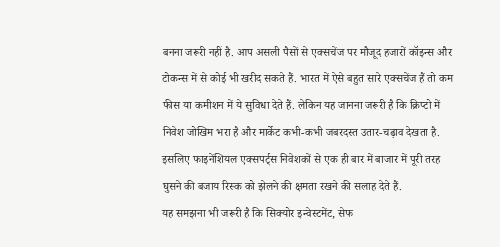बनना जरूरी नहीं है. आप असली पैसों से एक्सचेंज पर मौजूद हजारों कॉइन्स और टोकन्स में से कोई भी खरीद सकते हैं. भारत में ऐसे बहुत सारे एक्सचेंज हैं तो कम फीस या कमीशन में ये सुविधा देते हैं. लेकिन यह जानना जरूरी है कि क्रिप्टो में निवेश जोखिम भरा है और मार्केट कभी-कभी जबरदस्त उतार-चढ़ाव देखता है. इसलिए फाइनेंशियल एक्सपर्ट्स निवेशकों से एक ही बार में बाजार में पूरी तरह घुसने की बजाय रिस्क को झेलने की क्षमता रखने की सलाह देते हैं.
यह समझना भी जरूरी है कि सिक्योर इन्वेस्टमेंट, सेफ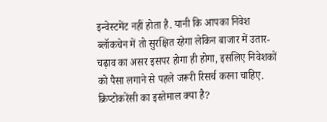इन्वेस्टमेंट नहीं होता है. यानी कि आपका निवेश ब्लॉकचेन में तो सुरक्षित रहेगा लेकिन बाजार में उतार-चढ़ाव का असर इसपर होगा ही होगा, इसलिए निवेशकों को पैसा लगाने से पहले जरूरी रिसर्च करना चाहिए.
क्रिप्टोकरेंसी का इस्तेमाल क्या है?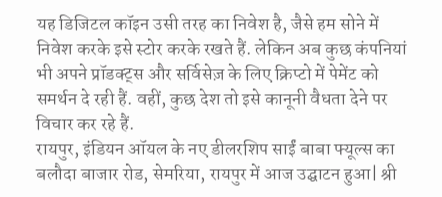यह डिजिटल कॉइन उसी तरह का निवेश है, जैसे हम सोने में निवेश करके इसे स्टोर करके रखते हैं. लेकिन अब कुछ कंपनियां भी अपने प्रॉडक्ट्स और सर्विसेज़ के लिए क्रिप्टो में पेमेंट को समर्थन दे रही हैं. वहीं, कुछ देश तो इसे कानूनी वैधता देने पर विचार कर रहे हैं.
रायपुर, इंडियन ऑयल के नए डीलरशिप साईं बाबा फ्यूल्स का बलौदा बाजार रोड, सेमरिया, रायपुर में आज उद्घाटन हुआ| श्री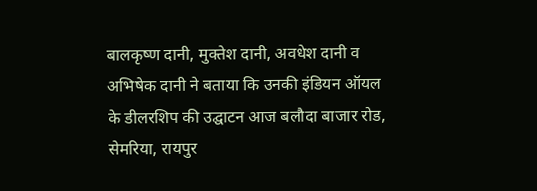बालकृष्ण दानी, मुक्तेश दानी, अवधेश दानी व अभिषेक दानी ने बताया कि उनकी इंडियन ऑयल के डीलरशिप की उद्घाटन आज बलौदा बाजार रोड, सेमरिया, रायपुर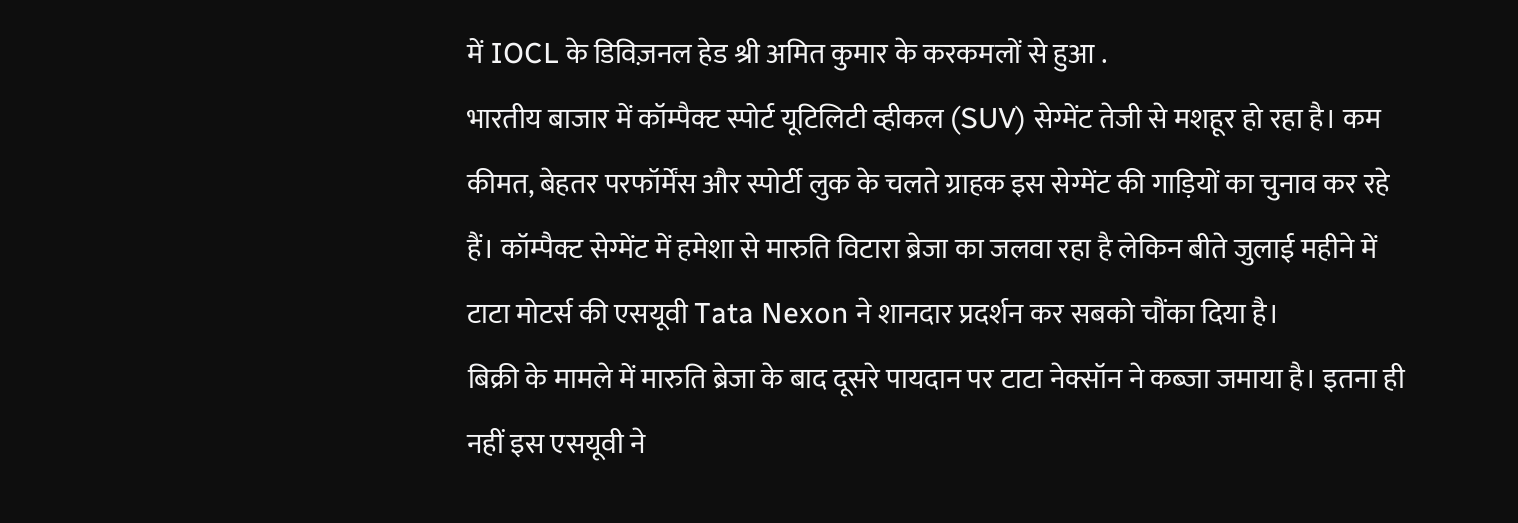में IOCL के डिविज़नल हेड श्री अमित कुमार के करकमलों से हुआ .
भारतीय बाजार में कॉम्पैक्ट स्पोर्ट यूटिलिटी व्हीकल (SUV) सेग्मेंट तेजी से मशहूर हो रहा है। कम कीमत, बेहतर परफॉर्मेंस और स्पोर्टी लुक के चलते ग्राहक इस सेग्मेंट की गाड़ियों का चुनाव कर रहे हैं। कॉम्पैक्ट सेग्मेंट में हमेशा से मारुति विटारा ब्रेजा का जलवा रहा है लेकिन बीते जुलाई महीने में टाटा मोटर्स की एसयूवी Tata Nexon ने शानदार प्रदर्शन कर सबको चौंका दिया है।
बिक्री के मामले में मारुति ब्रेजा के बाद दूसरे पायदान पर टाटा नेक्सॉन ने कब्जा जमाया है। इतना ही नहीं इस एसयूवी ने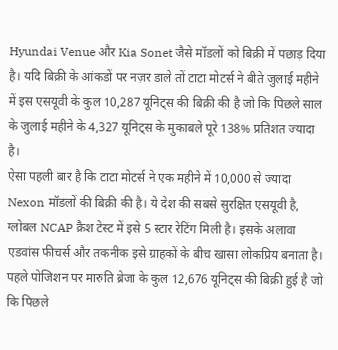Hyundai Venue और Kia Sonet जैसे मॉडलों को बिक्री में पछाड़ दिया है। यदि बिक्री के आंकडों पर नज़र डाले तों टाटा मोटर्स ने बीते जुलाई महीने में इस एसयूवी के कुल 10,287 यूनिट्स की बिक्री की है जो कि पिछले साल के जुलाई महीने के 4,327 यूनिट्स के मुकाबले पूरे 138% प्रतिशत ज्यादा है।
ऐसा पहली बार है कि टाटा मोटर्स ने एक महीने में 10,000 से ज्यादा Nexon मॉडलों की बिक्री की है। ये देश की सबसे सुरक्षित एसयूवी है, ग्लोबल NCAP क्रैश टेस्ट में इसे 5 स्टार रेटिंग मिली है। इसके अलावा एडवांस फीचर्स और तकनीक इसे ग्राहकों के बीच खासा लोकप्रिय बनाता है। पहले पोजिशन पर मारुति ब्रेजा के कुल 12,676 यूनिट्स की बिक्री हुई है जो कि पिछले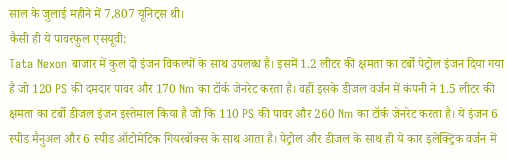साल के जुलाई महीने में 7,807 यूनिट्स थी।
कैसी ही ये पावरफुल एसयूवी:
Tata Nexon बाजार में कुल दो इंजन विकल्पों के साथ उपलब्ध है। इसमें 1.2 लीटर की क्षमता का टर्बो पेट्रोल इंजन दिया गया है जो 120 PS की दमदार पावर और 170 Nm का टॉर्क जेनरेट करता है। वहीं इसके डीजल वर्जन में कंपनी ने 1.5 लीटर की क्षमता का टर्बो डीजल इंजन इस्तेमाल किया है जो कि 110 PS की पावर और 260 Nm का टॉर्क जेनरेट करता है। ये इंजन 6 स्पीड मैनुअल और 6 स्पीड ऑटोमेटिक गियरबॉक्स के साथ आता है। पेट्रोल और डीजल के साथ ही ये कार इलेक्ट्रिक वर्जन में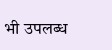भी उपलब्ध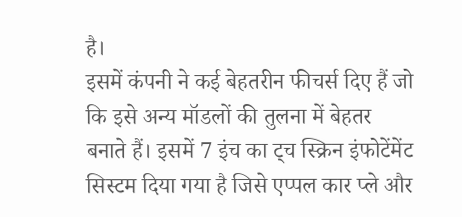है।
इसमें कंपनी ने कई बेहतरीन फीचर्स दिए हैं जो कि इसे अन्य मॉडलों की तुलना में बेहतर बनाते हैं। इसमें 7 इंच का ट्च स्क्रिन इंफोटेंमेंट सिस्टम दिया गया है जिसे एप्पल कार प्ले और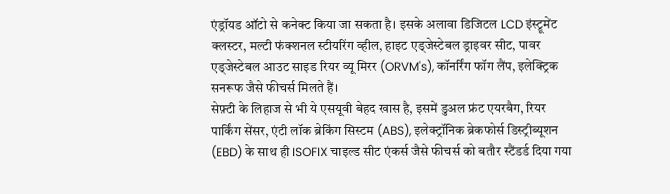एंड्रॉयड ऑटो से कनेक्ट किया जा सकता है। इसके अलावा डिजिटल LCD इंस्ट्रूमेंट क्लस्टर, मल्टी फंक्शनल स्टीयरिंग व्हील, हाइट एड्जेस्टेबल ड्राइवर सीट, पावर एड्जेस्टेबल आउट साइड रियर व्यू मिरर (ORVM's), कॉनर्रिंग फॉग लैंप, इलेक्ट्रिक सनरूफ जैसे फीचर्स मिलते हैं।
सेफ़्टी के लिहाज से भी ये एसयूवी बेहद खास है, इसमें डुअल फ्रंट एयरबैग, रियर पार्किंग सेंसर, एंटी लॉक ब्रेकिंग सिस्टम (ABS), इलेक्ट्रॉनिक ब्रेकफोर्स डिस्ट्रीब्यूशन (EBD) के साथ ही ISOFIX चाइल्ड सीट एंकर्स जैसे फीचर्स को बतौर स्टैंडर्ड दिया गया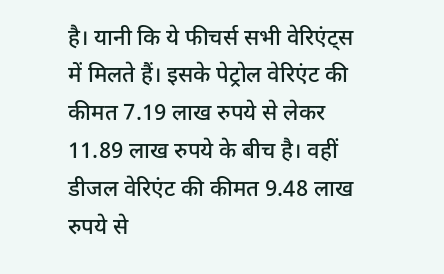है। यानी कि ये फीचर्स सभी वेरिएंट्स में मिलते हैं। इसके पेट्रोल वेरिएंट की कीमत 7.19 लाख रुपये से लेकर 11.89 लाख रुपये के बीच है। वहीं डीजल वेरिएंट की कीमत 9.48 लाख रुपये से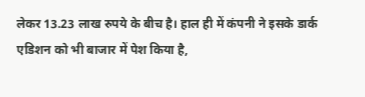लेकर 13.23 लाख रुपये के बीच है। हाल ही में कंपनी ने इसके डार्क एडिशन को भी बाजार में पेश किया है,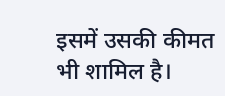इसमें उसकी कीमत भी शामिल है।